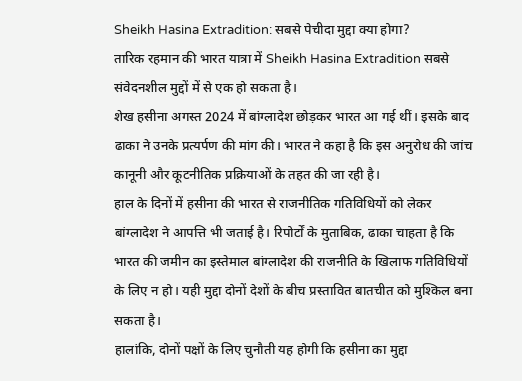Sheikh Hasina Extradition: सबसे पेचीदा मुद्दा क्या होगा?
तारिक रहमान की भारत यात्रा में Sheikh Hasina Extradition सबसे संवेदनशील मुद्दों में से एक हो सकता है।
शेख हसीना अगस्त 2024 में बांग्लादेश छोड़कर भारत आ गई थीं। इसके बाद ढाका ने उनके प्रत्यर्पण की मांग की। भारत ने कहा है कि इस अनुरोध की जांच कानूनी और कूटनीतिक प्रक्रियाओं के तहत की जा रही है।
हाल के दिनों में हसीना की भारत से राजनीतिक गतिविधियों को लेकर बांग्लादेश ने आपत्ति भी जताई है। रिपोर्टों के मुताबिक, ढाका चाहता है कि भारत की जमीन का इस्तेमाल बांग्लादेश की राजनीति के खिलाफ गतिविधियों के लिए न हो। यही मुद्दा दोनों देशों के बीच प्रस्तावित बातचीत को मुश्किल बना सकता है।
हालांकि, दोनों पक्षों के लिए चुनौती यह होगी कि हसीना का मुद्दा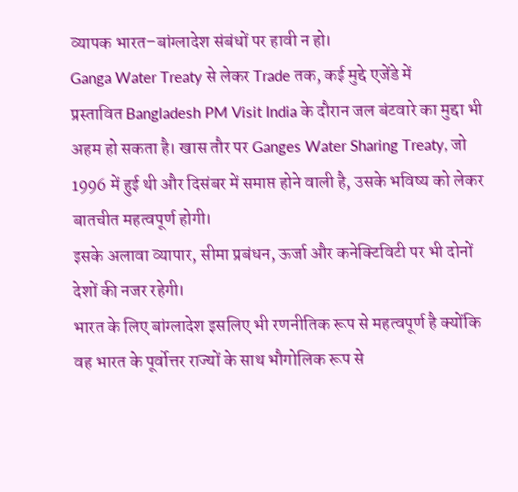व्यापक भारत–बांग्लादेश संबंधों पर हावी न हो।
Ganga Water Treaty से लेकर Trade तक, कई मुद्दे एजेंडे में
प्रस्तावित Bangladesh PM Visit India के दौरान जल बंटवारे का मुद्दा भी अहम हो सकता है। खास तौर पर Ganges Water Sharing Treaty, जो 1996 में हुई थी और दिसंबर में समाप्त होने वाली है, उसके भविष्य को लेकर बातचीत महत्वपूर्ण होगी।
इसके अलावा व्यापार, सीमा प्रबंधन, ऊर्जा और कनेक्टिविटी पर भी दोनों देशों की नजर रहेगी।
भारत के लिए बांग्लादेश इसलिए भी रणनीतिक रूप से महत्वपूर्ण है क्योंकि वह भारत के पूर्वोत्तर राज्यों के साथ भौगोलिक रूप से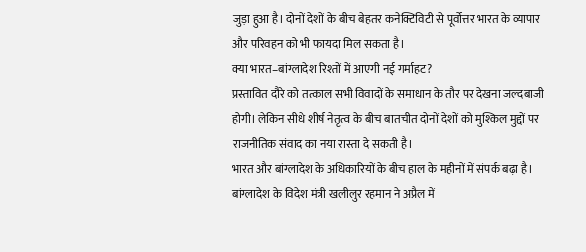जुड़ा हुआ है। दोनों देशों के बीच बेहतर कनेक्टिविटी से पूर्वोत्तर भारत के व्यापार और परिवहन को भी फायदा मिल सकता है।
क्या भारत–बांग्लादेश रिश्तों में आएगी नई गर्माहट?
प्रस्तावित दौरे को तत्काल सभी विवादों के समाधान के तौर पर देखना जल्दबाजी होगी। लेकिन सीधे शीर्ष नेतृत्व के बीच बातचीत दोनों देशों को मुश्किल मुद्दों पर राजनीतिक संवाद का नया रास्ता दे सकती है।
भारत और बांग्लादेश के अधिकारियों के बीच हाल के महीनों में संपर्क बढ़ा है। बांग्लादेश के विदेश मंत्री खलीलुर रहमान ने अप्रैल में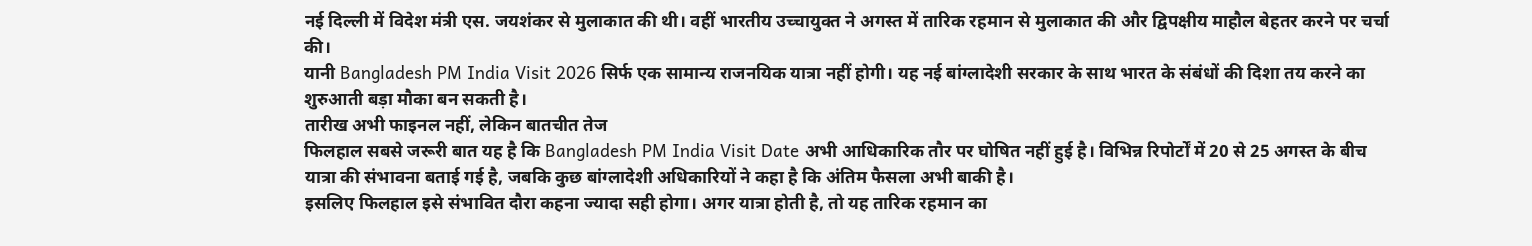नई दिल्ली में विदेश मंत्री एस. जयशंकर से मुलाकात की थी। वहीं भारतीय उच्चायुक्त ने अगस्त में तारिक रहमान से मुलाकात की और द्विपक्षीय माहौल बेहतर करने पर चर्चा की।
यानी Bangladesh PM India Visit 2026 सिर्फ एक सामान्य राजनयिक यात्रा नहीं होगी। यह नई बांग्लादेशी सरकार के साथ भारत के संबंधों की दिशा तय करने का शुरुआती बड़ा मौका बन सकती है।
तारीख अभी फाइनल नहीं, लेकिन बातचीत तेज
फिलहाल सबसे जरूरी बात यह है कि Bangladesh PM India Visit Date अभी आधिकारिक तौर पर घोषित नहीं हुई है। विभिन्न रिपोर्टों में 20 से 25 अगस्त के बीच यात्रा की संभावना बताई गई है, जबकि कुछ बांग्लादेशी अधिकारियों ने कहा है कि अंतिम फैसला अभी बाकी है।
इसलिए फिलहाल इसे संभावित दौरा कहना ज्यादा सही होगा। अगर यात्रा होती है, तो यह तारिक रहमान का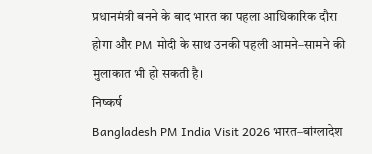प्रधानमंत्री बनने के बाद भारत का पहला आधिकारिक दौरा होगा और PM मोदी के साथ उनकी पहली आमने–सामने की मुलाकात भी हो सकती है।
निष्कर्ष
Bangladesh PM India Visit 2026 भारत–बांग्लादेश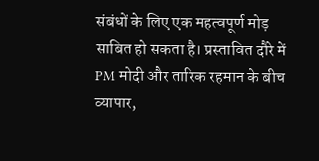संबंधों के लिए एक महत्वपूर्ण मोड़ साबित हो सकता है। प्रस्तावित दौरे में PM मोदी और तारिक रहमान के बीच व्यापार,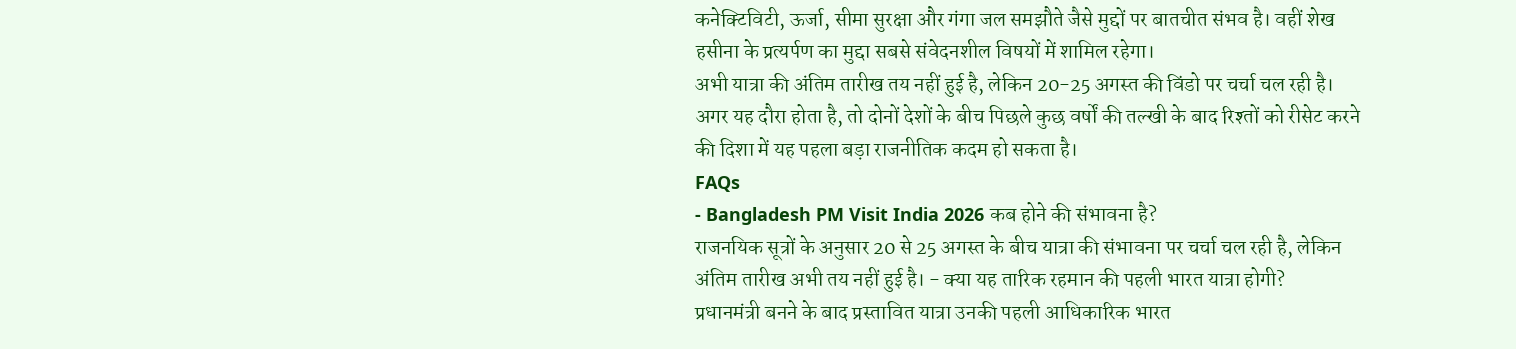कनेक्टिविटी, ऊर्जा, सीमा सुरक्षा और गंगा जल समझौते जैसे मुद्दों पर बातचीत संभव है। वहीं शेख हसीना के प्रत्यर्पण का मुद्दा सबसे संवेदनशील विषयों में शामिल रहेगा।
अभी यात्रा की अंतिम तारीख तय नहीं हुई है, लेकिन 20-25 अगस्त की विंडो पर चर्चा चल रही है। अगर यह दौरा होता है, तो दोनों देशों के बीच पिछले कुछ वर्षों की तल्खी के बाद रिश्तों को रीसेट करने की दिशा में यह पहला बड़ा राजनीतिक कदम हो सकता है।
FAQs
- Bangladesh PM Visit India 2026 कब होने की संभावना है?
राजनयिक सूत्रों के अनुसार 20 से 25 अगस्त के बीच यात्रा की संभावना पर चर्चा चल रही है, लेकिन अंतिम तारीख अभी तय नहीं हुई है। - क्या यह तारिक रहमान की पहली भारत यात्रा होगी?
प्रधानमंत्री बनने के बाद प्रस्तावित यात्रा उनकी पहली आधिकारिक भारत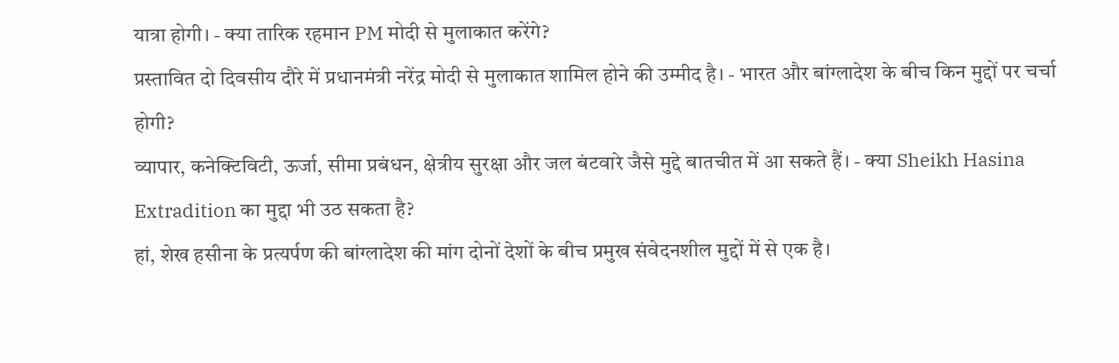यात्रा होगी। - क्या तारिक रहमान PM मोदी से मुलाकात करेंगे?
प्रस्तावित दो दिवसीय दौरे में प्रधानमंत्री नरेंद्र मोदी से मुलाकात शामिल होने की उम्मीद है। - भारत और बांग्लादेश के बीच किन मुद्दों पर चर्चा होगी?
व्यापार, कनेक्टिविटी, ऊर्जा, सीमा प्रबंधन, क्षेत्रीय सुरक्षा और जल बंटवारे जैसे मुद्दे बातचीत में आ सकते हैं। - क्या Sheikh Hasina Extradition का मुद्दा भी उठ सकता है?
हां, शेख हसीना के प्रत्यर्पण की बांग्लादेश की मांग दोनों देशों के बीच प्रमुख संवेदनशील मुद्दों में से एक है।